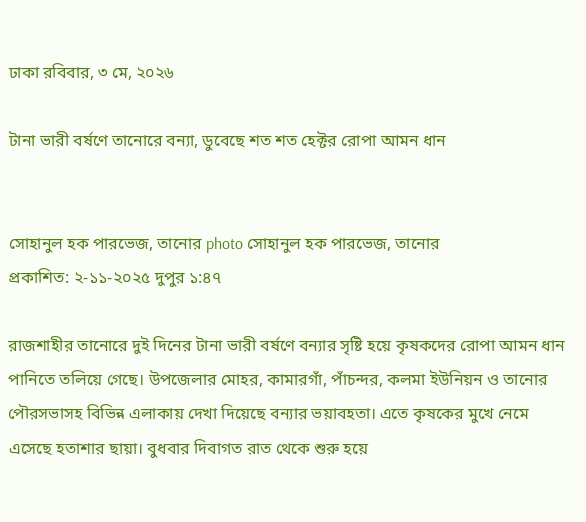ঢাকা রবিবার, ৩ মে, ২০২৬

টানা ভারী বর্ষণে তানোরে বন্যা, ডুবেছে শত শত হেক্টর রোপা আমন ধান


সোহানুল হক পারভেজ, তানোর photo সোহানুল হক পারভেজ, তানোর
প্রকাশিত: ২-১১-২০২৫ দুপুর ১:৪৭

রাজশাহীর তানোরে দুই দিনের টানা ভারী বর্ষণে বন্যার সৃষ্টি হয়ে কৃষকদের রোপা আমন ধান পানিতে তলিয়ে গেছে। উপজেলার মোহর, কামারগাঁ, পাঁচন্দর, কলমা ইউনিয়ন ও তানোর পৌরসভাসহ বিভিন্ন এলাকায় দেখা দিয়েছে বন্যার ভয়াবহতা। এতে কৃষকের মুখে নেমে এসেছে হতাশার ছায়া। বুধবার দিবাগত রাত থেকে শুরু হয়ে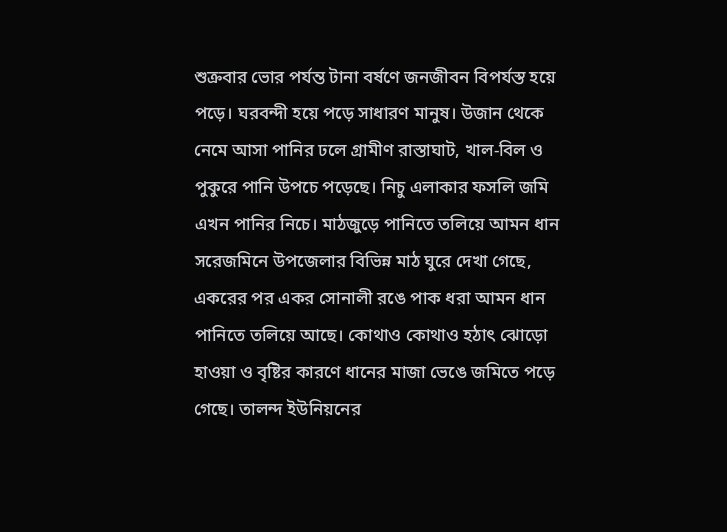শুক্রবার ভোর পর্যন্ত টানা বর্ষণে জনজীবন বিপর্যস্ত হয়ে পড়ে। ঘরবন্দী হয়ে পড়ে সাধারণ মানুষ। উজান থেকে নেমে আসা পানির ঢলে গ্রামীণ রাস্তাঘাট, খাল-বিল ও পুকুরে পানি উপচে পড়েছে। নিচু এলাকার ফসলি জমি এখন পানির নিচে। মাঠজুড়ে পানিতে তলিয়ে আমন ধান সরেজমিনে উপজেলার বিভিন্ন মাঠ ঘুরে দেখা গেছে, একরের পর একর সোনালী রঙে পাক ধরা আমন ধান পানিতে তলিয়ে আছে। কোথাও কোথাও হঠাৎ ঝোড়ো হাওয়া ও বৃষ্টির কারণে ধানের মাজা ভেঙে জমিতে পড়ে গেছে। তালন্দ ইউনিয়নের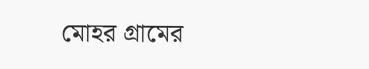মোহর গ্রামের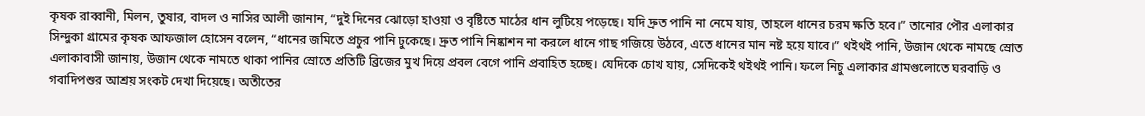কৃষক রাব্বানী, মিলন, তুষার, বাদল ও নাসির আলী জানান, “দুই দিনের ঝোড়ো হাওয়া ও বৃষ্টিতে মাঠের ধান লুটিয়ে পড়েছে। যদি দ্রুত পানি না নেমে যায়, তাহলে ধানের চরম ক্ষতি হবে।” তানোর পৌর এলাকার সিন্দুকা গ্রামের কৃষক আফজাল হোসেন বলেন, “ধানের জমিতে প্রচুর পানি ঢুকেছে। দ্রুত পানি নিষ্কাশন না করলে ধানে গাছ গজিয়ে উঠবে, এতে ধানের মান নষ্ট হয়ে যাবে।” থইথই পানি, উজান থেকে নামছে স্রোত এলাকাবাসী জানায়, উজান থেকে নামতে থাকা পানির স্রোতে প্রতিটি ব্রিজের মুখ দিয়ে প্রবল বেগে পানি প্রবাহিত হচ্ছে। যেদিকে চোখ যায়, সেদিকেই থইথই পানি। ফলে নিচু এলাকার গ্রামগুলোতে ঘরবাড়ি ও গবাদিপশুর আশ্রয় সংকট দেখা দিয়েছে। অতীতের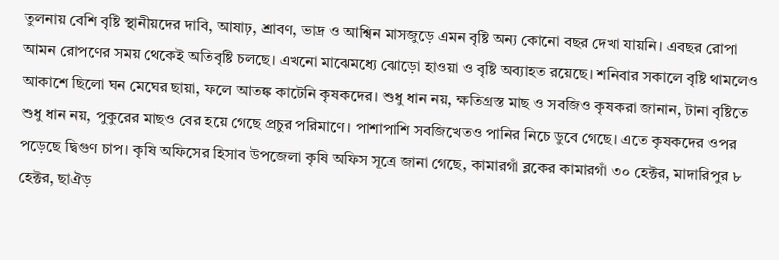তুলনায় বেশি বৃষ্টি স্থানীয়দের দাবি, আষাঢ়, শ্রাবণ, ভাদ্র ও আশ্বিন মাসজুড়ে এমন বৃষ্টি অন্য কোনো বছর দেখা যায়নি। এবছর রোপা আমন রোপণের সময় থেকেই অতিবৃষ্টি চলছে। এখনো মাঝেমধ্যে ঝোড়ো হাওয়া ও বৃষ্টি অব্যাহত রয়েছে। শনিবার সকালে বৃষ্টি থামলেও আকাশে ছিলো ঘন মেঘের ছায়া, ফলে আতঙ্ক কাটেনি কৃষকদের। শুধু ধান নয়, ক্ষতিগ্রস্ত মাছ ও সবজিও কৃষকরা জানান, টানা বৃষ্টিতে শুধু ধান নয়, পুকুরের মাছও বের হয়ে গেছে প্রচুর পরিমাণে। পাশাপাশি সবজিখেতও পানির নিচে ডুবে গেছে। এতে কৃষকদের ওপর পড়েছে দ্বিগুণ চাপ। কৃষি অফিসের হিসাব উপজেলা কৃষি অফিস সূত্রে জানা গেছে, কামারগাঁ ব্লকের কামারগাঁ ৩০ হেক্টর, মাদারিপুর ৮ হেক্টর, ছাঐড়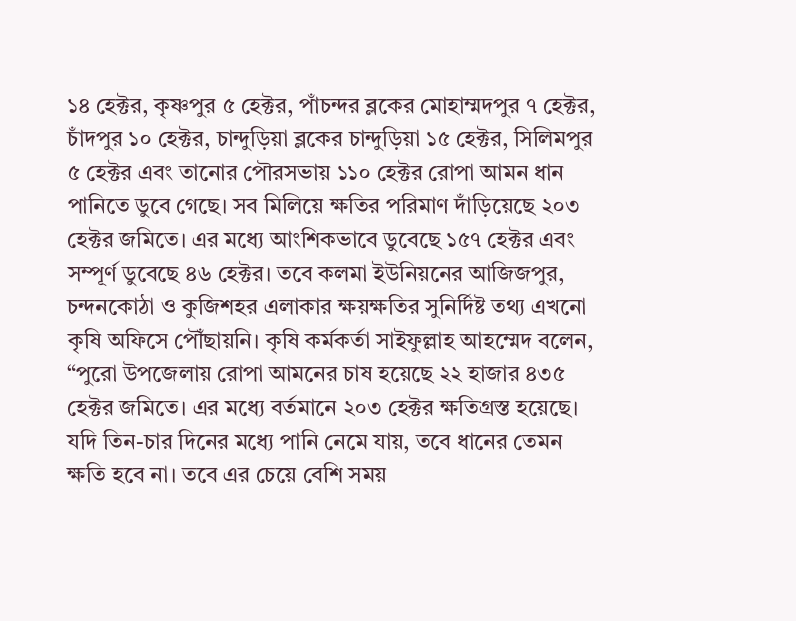১৪ হেক্টর, কৃষ্ণপুর ৫ হেক্টর, পাঁচন্দর ব্লকের মোহাম্মদপুর ৭ হেক্টর, চাঁদপুর ১০ হেক্টর, চান্দুড়িয়া ব্লকের চান্দুড়িয়া ১৫ হেক্টর, সিলিমপুর ৫ হেক্টর এবং তানোর পৌরসভায় ১১০ হেক্টর রোপা আমন ধান পানিতে ডুবে গেছে। সব মিলিয়ে ক্ষতির পরিমাণ দাঁড়িয়েছে ২০৩ হেক্টর জমিতে। এর মধ্যে আংশিকভাবে ডুবেছে ১৫৭ হেক্টর এবং সম্পূর্ণ ডুবেছে ৪৬ হেক্টর। তবে কলমা ইউনিয়নের আজিজপুর, চন্দনকোঠা ও কুজিশহর এলাকার ক্ষয়ক্ষতির সুনির্দিষ্ট তথ্য এখনো কৃষি অফিসে পৌঁছায়নি। কৃষি কর্মকর্তা সাইফুল্লাহ আহম্মেদ বলেন, “পুরো উপজেলায় রোপা আমনের চাষ হয়েছে ২২ হাজার ৪৩৫ হেক্টর জমিতে। এর মধ্যে বর্তমানে ২০৩ হেক্টর ক্ষতিগ্রস্ত হয়েছে। যদি তিন-চার দিনের মধ্যে পানি নেমে যায়, তবে ধানের তেমন ক্ষতি হবে না। তবে এর চেয়ে বেশি সময়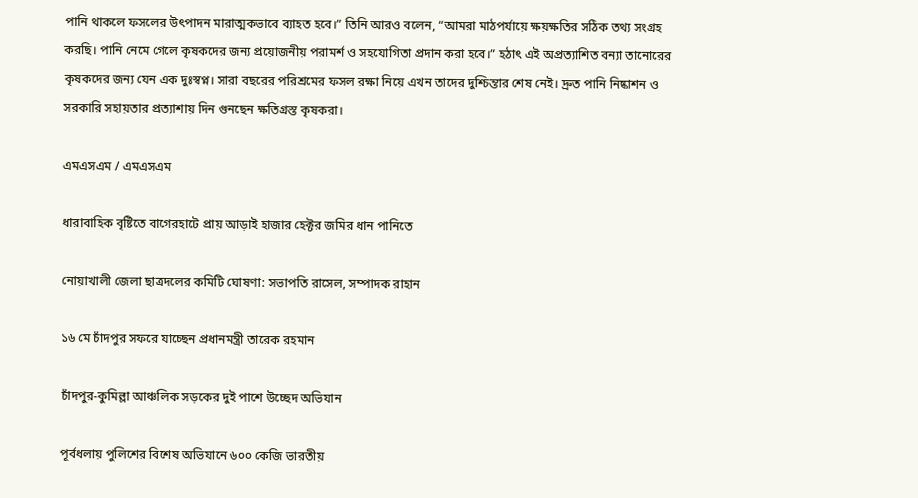পানি থাকলে ফসলের উৎপাদন মারাত্মকভাবে ব্যাহত হবে।” তিনি আরও বলেন, “আমরা মাঠপর্যায়ে ক্ষয়ক্ষতির সঠিক তথ্য সংগ্রহ করছি। পানি নেমে গেলে কৃষকদের জন্য প্রয়োজনীয় পরামর্শ ও সহযোগিতা প্রদান করা হবে।” হঠাৎ এই অপ্রত্যাশিত বন্যা তানোরের কৃষকদের জন্য যেন এক দুঃস্বপ্ন। সারা বছরের পরিশ্রমের ফসল রক্ষা নিয়ে এখন তাদের দুশ্চিন্তার শেষ নেই। দ্রুত পানি নিষ্কাশন ও সরকারি সহায়তার প্রত্যাশায় দিন গুনছেন ক্ষতিগ্রস্ত কৃষকরা।

এমএসএম / এমএসএম

ধারাবাহিক বৃষ্টিতে বাগেরহাটে প্রায় আড়াই হাজার হেক্টর জমির ধান পানিতে

নোয়াখালী জেলা ছাত্রদলের কমিটি ঘোষণা: সভাপতি রাসেল, সম্পাদক রাহান

১৬ মে চাঁদপুর সফরে যাচ্ছেন প্রধানমন্ত্রী তারেক রহমান

চাঁদপুর-কুমিল্লা আঞ্চলিক সড়কের দুই পাশে উচ্ছেদ অভিযান

পূর্বধলায় পুলিশের বিশেষ অভিযানে ৬০০ কেজি ভারতীয়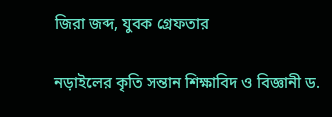জিরা জব্দ, যুবক গ্রেফতার

নড়াইলের কৃতি সন্তান শিক্ষাবিদ ও বিজ্ঞানী ড.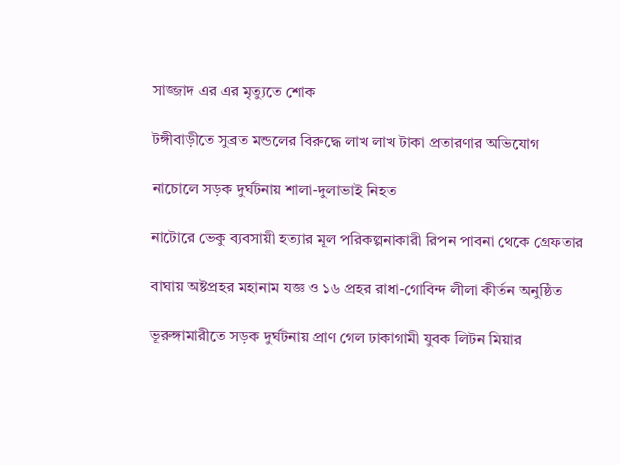সাজ্জাদ এর এর মৃত্যুতে শোক

টঙ্গীবাড়ীতে সুব্রত মন্ডলের বিরুদ্ধে লাখ লাখ টাকা প্রতারণার অভিযোগ

নাচোলে সড়ক দুর্ঘটনায় শালা-দুলাভাই নিহত

নাটোরে ভেকু ব্যবসায়ী হত্যার মূল পরিকল্পনাকারী রিপন পাবনা থেকে গ্রেফতার

বাঘায় অষ্টপ্রহর মহানাম যজ্ঞ ও ১৬ প্রহর রাধা-গোবিন্দ লীলা কীর্তন অনুষ্ঠিত

ভূরুঙ্গামারীতে সড়ক দুর্ঘটনায় প্রাণ গেল ঢাকাগামী যুবক লিটন মিয়ার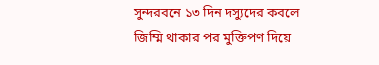সুন্দরবনে ১৩ দিন দস্যুদের কবলে জিম্মি থাকার পর মুক্তিপণ দিয়ে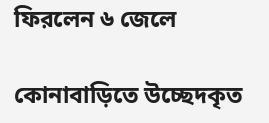ফিরলেন ৬ জেলে

কোনাবাড়িতে উচ্ছেদকৃত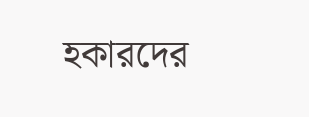হকারদের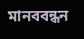মানববন্ধন